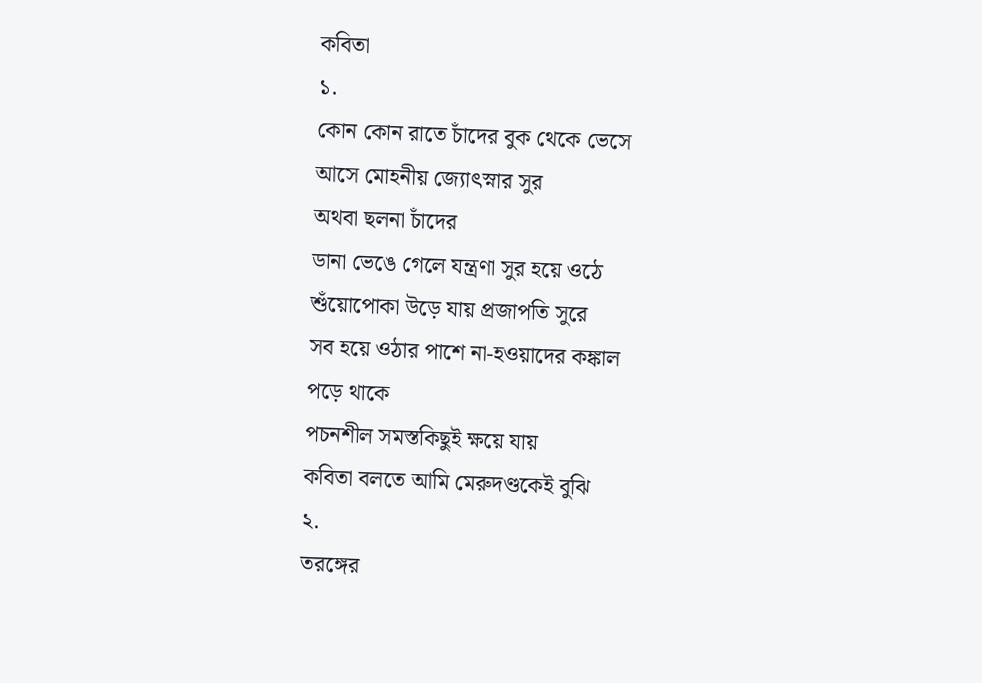কবিতা
১.
কোন কোন রাতে চাঁদের বুক থেকে ভেসে
আসে মোহনীয় জ্যোৎস্নার সুর
অথবা ছলনা চাঁদের
ডানা ভেঙে গেলে যন্ত্রণা সুর হয়ে ওঠে
শুঁয়োপোকা উড়ে যায় প্রজাপতি সুরে
সব হয়ে ওঠার পাশে না-হওয়াদের কঙ্কাল
পড়ে থাকে
পচনশীল সমস্তকিছুই ক্ষয়ে যায়
কবিতা বলতে আমি মেরুদণ্ডকেই বুঝি
২.
তরঙ্গের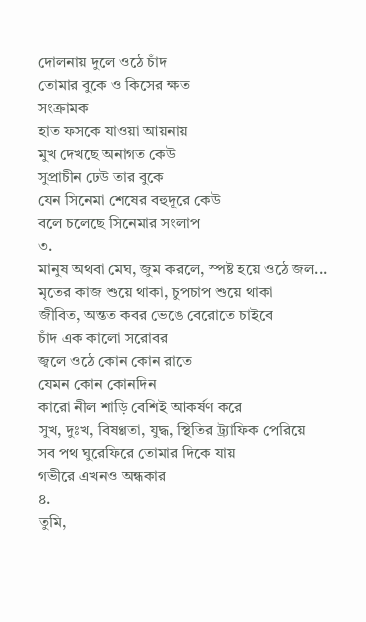দোলনায় দুলে ওঠে চাঁদ
তোমার বুকে ও কিসের ক্ষত
সংক্রামক
হাত ফসকে যাওয়া আয়নায়
মুখ দেখছে অনাগত কেউ
সুপ্রাচীন ঢেউ তার বুকে
যেন সিনেমা শেষের বহুদূরে কেউ
বলে চলেছে সিনেমার সংলাপ
৩.
মানুষ অথবা মেঘ, জুম করলে, স্পষ্ট হয়ে ওঠে জল...
মৃতের কাজ শুয়ে থাকা, চুপচাপ শুয়ে থাকা
জীবিত, অন্তত কবর ভেঙে বেরোতে চাইবে
চাঁদ এক কালো সরোবর
জ্বলে ওঠে কোন কোন রাতে
যেমন কোন কোনদিন
কারো নীল শাড়ি বেশিই আকর্ষণ করে
সুখ, দুঃখ, বিষণ্ণতা, যুদ্ধ, স্থিতির ট্র্যাফিক পেরিয়ে
সব পথ ঘুরেফিরে তোমার দিকে যায়
গভীরে এখনও অন্ধকার
৪.
তুমি,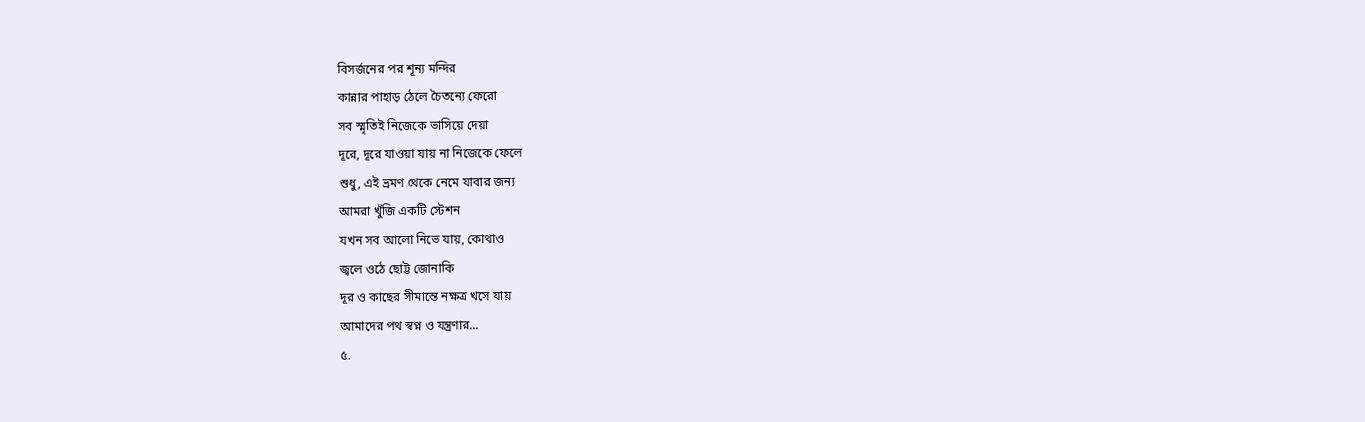বিসর্জনের পর শূন্য মন্দির
কান্নার পাহাড় ঠেলে চৈতন্যে ফেরো
সব স্মৃতিই নিজেকে ভাসিয়ে দেয়া
দূরে, দূরে যাওয়া যায় না নিজেকে ফেলে
শুধু, এই ভ্রমণ থেকে নেমে যাবার জন্য
আমরা খুঁজি একটি স্টেশন
যখন সব আলো নিভে যায়, কোথাও
জ্বলে ওঠে ছোট্ট জোনাকি
দূর ও কাছের সীমান্তে নক্ষত্র খসে যায়
আমাদের পথ স্বপ্ন ও যন্ত্রণার...
৫.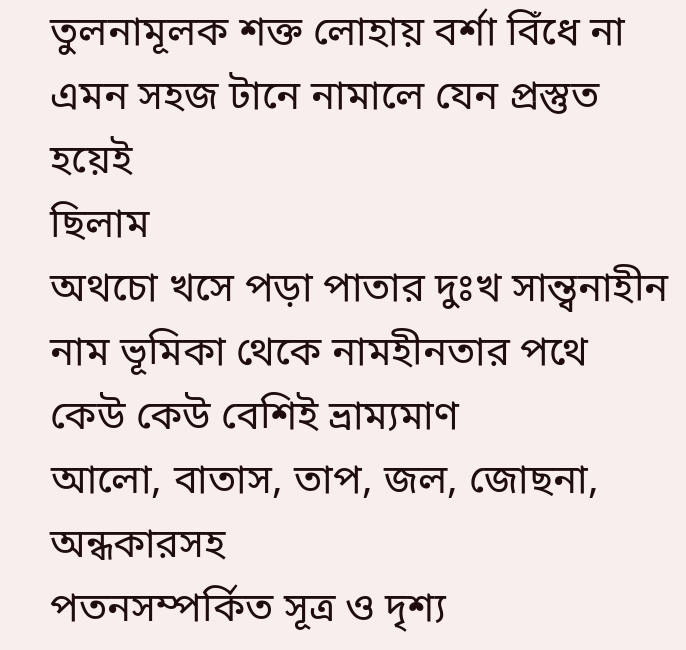তুলনামূলক শক্ত লোহায় বর্শা বিঁধে না
এমন সহজ টানে নামালে যেন প্রস্তুত হয়েই
ছিলাম
অথচো খসে পড়া পাতার দুঃখ সান্ত্বনাহীন
নাম ভূমিকা থেকে নামহীনতার পথে
কেউ কেউ বেশিই ভ্রাম্যমাণ
আলো, বাতাস, তাপ, জল, জোছনা, অন্ধকারসহ
পতনসম্পর্কিত সূত্র ও দৃশ্য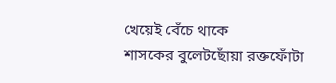খেয়েই বেঁচে থাকে
শাসকের বুলেটছোঁয়া রক্তফোঁটা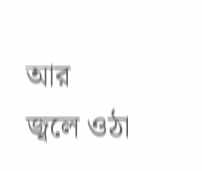আর
জ্বলে ওঠা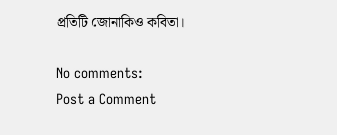প্রতিটি জোনাকিও কবিতা।

No comments:
Post a Comment